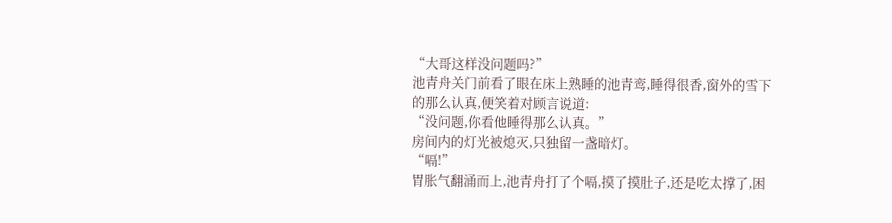“大哥这样没问题吗?”
池青舟关门前看了眼在床上熟睡的池青鸾,睡得很香,窗外的雪下的那么认真,便笑着对顾言说道:
“没问题,你看他睡得那么认真。”
房间内的灯光被熄灭,只独留一盏暗灯。
“嗝!”
胃胀气翻涌而上,池青舟打了个嗝,摸了摸肚子,还是吃太撑了,困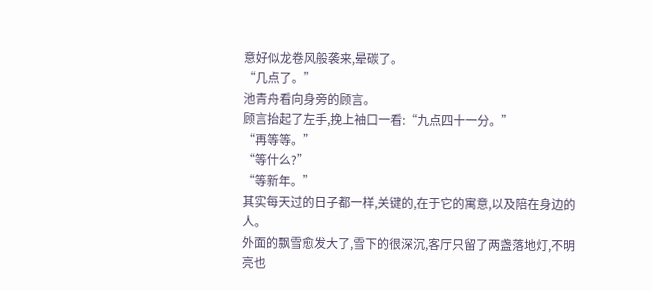意好似龙卷风般袭来,晕碳了。
“几点了。”
池青舟看向身旁的顾言。
顾言抬起了左手,挽上袖口一看:“九点四十一分。”
“再等等。”
“等什么?”
“等新年。”
其实每天过的日子都一样,关键的,在于它的寓意,以及陪在身边的人。
外面的飘雪愈发大了,雪下的很深沉,客厅只留了两盏落地灯,不明亮也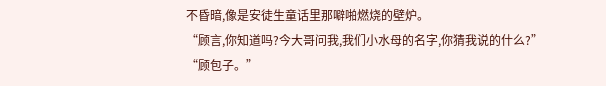不昏暗,像是安徒生童话里那噼啪燃烧的壁炉。
“顾言,你知道吗?今大哥问我,我们小水母的名字,你猜我说的什么?”
“顾包子。”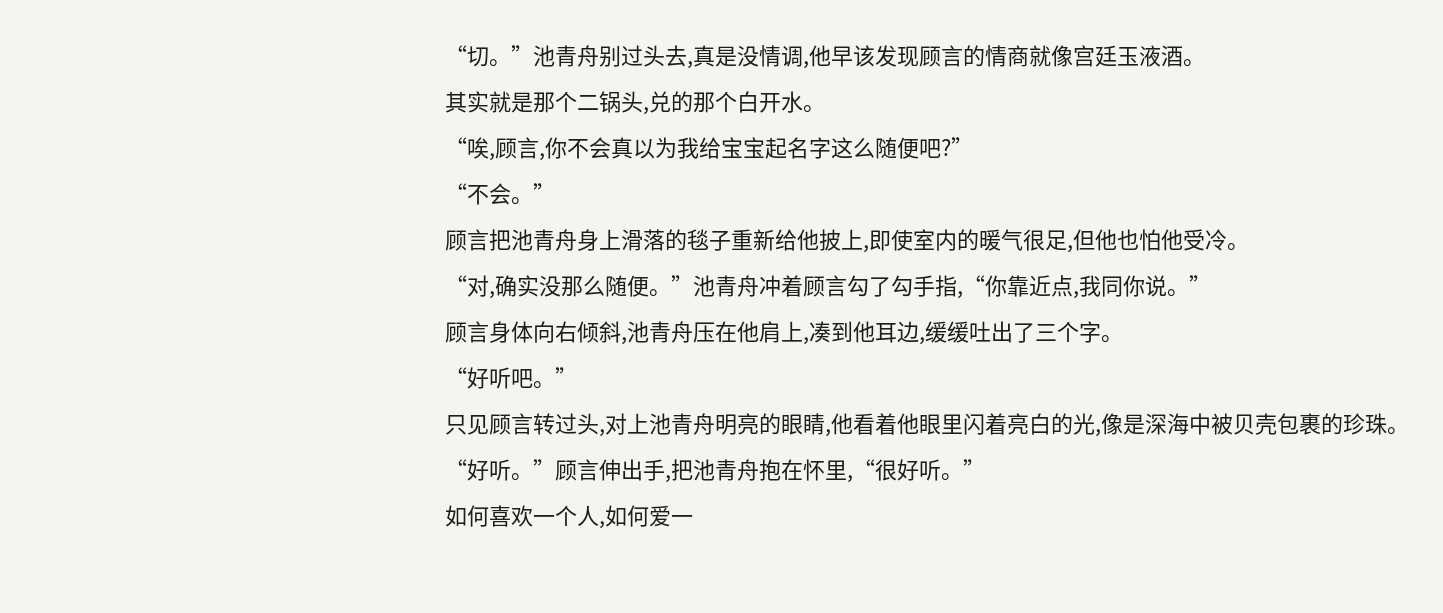“切。”池青舟别过头去,真是没情调,他早该发现顾言的情商就像宫廷玉液酒。
其实就是那个二锅头,兑的那个白开水。
“唉,顾言,你不会真以为我给宝宝起名字这么随便吧?”
“不会。”
顾言把池青舟身上滑落的毯子重新给他披上,即使室内的暖气很足,但他也怕他受冷。
“对,确实没那么随便。”池青舟冲着顾言勾了勾手指,“你靠近点,我同你说。”
顾言身体向右倾斜,池青舟压在他肩上,凑到他耳边,缓缓吐出了三个字。
“好听吧。”
只见顾言转过头,对上池青舟明亮的眼睛,他看着他眼里闪着亮白的光,像是深海中被贝壳包裹的珍珠。
“好听。”顾言伸出手,把池青舟抱在怀里,“很好听。”
如何喜欢一个人,如何爱一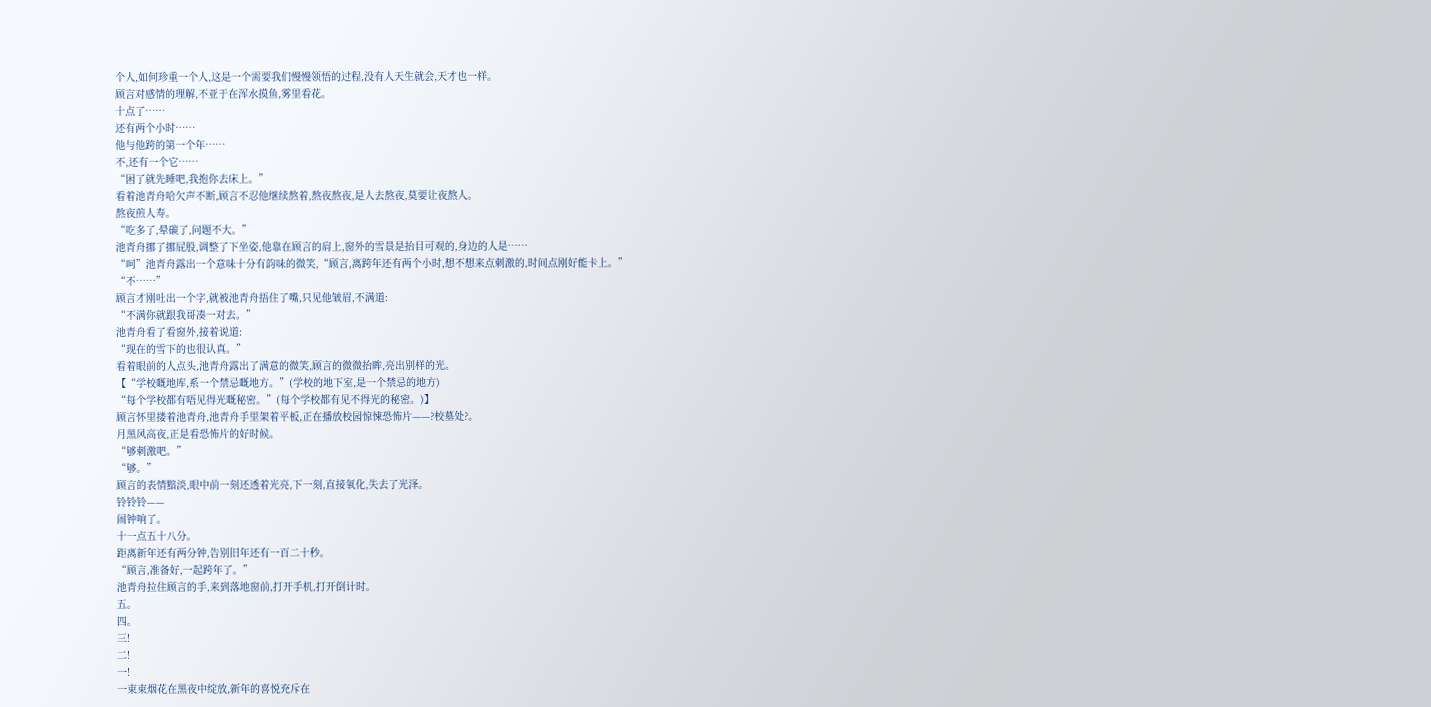个人,如何珍重一个人,这是一个需要我们慢慢领悟的过程,没有人天生就会,天才也一样。
顾言对感情的理解,不亚于在浑水摸鱼,雾里看花。
十点了……
还有两个小时……
他与他跨的第一个年……
不,还有一个它……
“困了就先睡吧,我抱你去床上。”
看着池青舟哈欠声不断,顾言不忍他继续熬着,熬夜熬夜,是人去熬夜,莫要让夜熬人。
熬夜煎人寿。
“吃多了,晕碳了,问题不大。”
池青舟挪了挪屁股,调整了下坐姿,他靠在顾言的肩上,窗外的雪景是抬目可观的,身边的人是……
“呵”池青舟露出一个意味十分有韵味的微笑,“顾言,离跨年还有两个小时,想不想来点刺激的,时间点刚好能卡上。”
“不……”
顾言才刚吐出一个字,就被池青舟捂住了嘴,只见他皱眉,不满道:
“不满你就跟我哥凑一对去。”
池青舟看了看窗外,接着说道:
“现在的雪下的也很认真。”
看着眼前的人点头,池青舟露出了满意的微笑,顾言的微微抬眸,亮出别样的光。
【“学校嘅地库,系一个禁忌嘅地方。”(学校的地下室,是一个禁忌的地方)
“每个学校都有唔见得光嘅秘密。”(每个学校都有见不得光的秘密。)】
顾言怀里搂着池青舟,池青舟手里架着平板,正在播放校园惊悚恐怖片——?校墓处?。
月黑风高夜,正是看恐怖片的好时候。
“够刺激吧。”
“够。”
顾言的表情黯淡,眼中前一刻还透着光亮,下一刻,直接氧化,失去了光泽。
铃铃铃——
闹钟响了。
十一点五十八分。
距离新年还有两分钟,告别旧年还有一百二十秒。
“顾言,准备好,一起跨年了。”
池青舟拉住顾言的手,来到落地窗前,打开手机,打开倒计时。
五。
四。
三!
二!
一!
一束束烟花在黑夜中绽放,新年的喜悦充斥在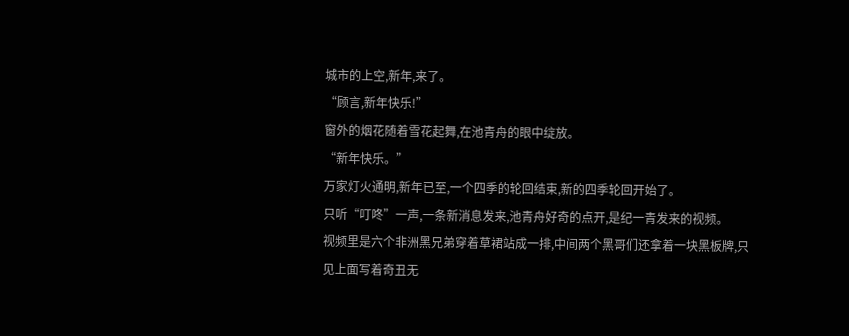城市的上空,新年,来了。
“顾言,新年快乐!”
窗外的烟花随着雪花起舞,在池青舟的眼中绽放。
“新年快乐。”
万家灯火通明,新年已至,一个四季的轮回结束,新的四季轮回开始了。
只听“叮咚”一声,一条新消息发来,池青舟好奇的点开,是纪一青发来的视频。
视频里是六个非洲黑兄弟穿着草裙站成一排,中间两个黑哥们还拿着一块黑板牌,只见上面写着奇丑无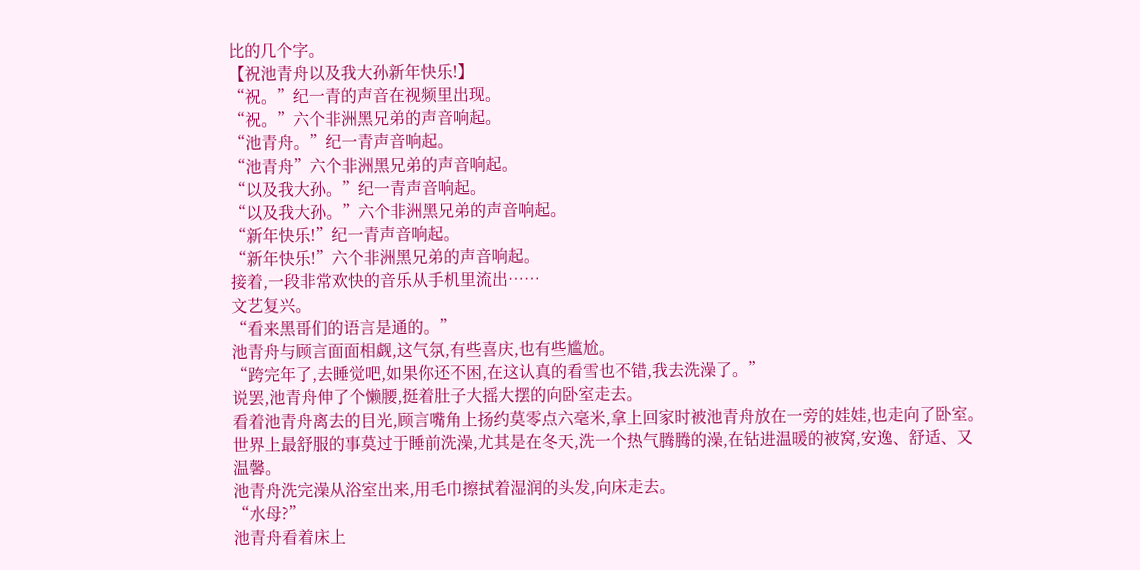比的几个字。
【祝池青舟以及我大孙新年快乐!】
“祝。”纪一青的声音在视频里出现。
“祝。”六个非洲黑兄弟的声音响起。
“池青舟。”纪一青声音响起。
“池青舟”六个非洲黑兄弟的声音响起。
“以及我大孙。”纪一青声音响起。
“以及我大孙。”六个非洲黑兄弟的声音响起。
“新年快乐!”纪一青声音响起。
“新年快乐!”六个非洲黑兄弟的声音响起。
接着,一段非常欢快的音乐从手机里流出……
文艺复兴。
“看来黑哥们的语言是通的。”
池青舟与顾言面面相觑,这气氛,有些喜庆,也有些尴尬。
“跨完年了,去睡觉吧,如果你还不困,在这认真的看雪也不错,我去洗澡了。”
说罢,池青舟伸了个懒腰,挺着肚子大摇大摆的向卧室走去。
看着池青舟离去的目光,顾言嘴角上扬约莫零点六毫米,拿上回家时被池青舟放在一旁的娃娃,也走向了卧室。
世界上最舒服的事莫过于睡前洗澡,尤其是在冬天,洗一个热气腾腾的澡,在钻进温暖的被窝,安逸、舒适、又温馨。
池青舟洗完澡从浴室出来,用毛巾擦拭着湿润的头发,向床走去。
“水母?”
池青舟看着床上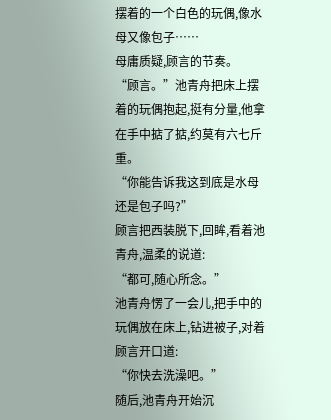摆着的一个白色的玩偶,像水母又像包子……
母庸质疑,顾言的节奏。
“顾言。”池青舟把床上摆着的玩偶抱起,挺有分量,他拿在手中掂了掂,约莫有六七斤重。
“你能告诉我这到底是水母还是包子吗?”
顾言把西装脱下,回眸,看着池青舟,温柔的说道:
“都可,随心所念。”
池青舟愣了一会儿,把手中的玩偶放在床上,钻进被子,对着顾言开口道:
“你快去洗澡吧。”
随后,池青舟开始沉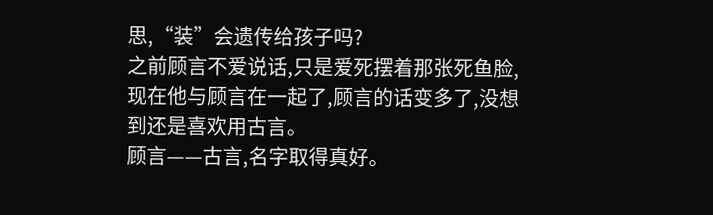思,“装”会遗传给孩子吗?
之前顾言不爱说话,只是爱死摆着那张死鱼脸,现在他与顾言在一起了,顾言的话变多了,没想到还是喜欢用古言。
顾言——古言,名字取得真好。